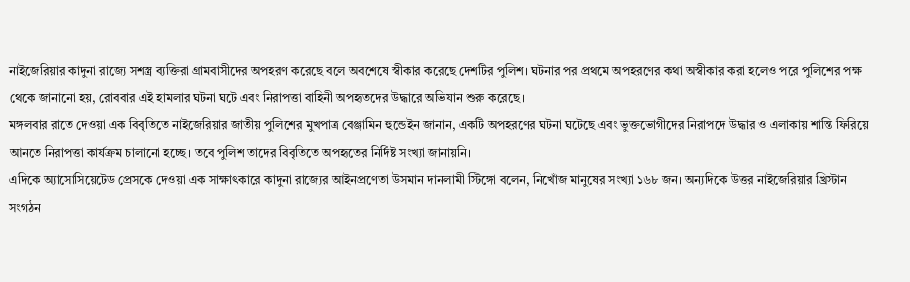নাইজেরিয়ার কাদুনা রাজ্যে সশস্ত্র ব্যক্তিরা গ্রামবাসীদের অপহরণ করেছে বলে অবশেষে স্বীকার করেছে দেশটির পুলিশ। ঘটনার পর প্রথমে অপহরণের কথা অস্বীকার করা হলেও পরে পুলিশের পক্ষ থেকে জানানো হয়, রোববার এই হামলার ঘটনা ঘটে এবং নিরাপত্তা বাহিনী অপহৃতদের উদ্ধারে অভিযান শুরু করেছে।
মঙ্গলবার রাতে দেওয়া এক বিবৃতিতে নাইজেরিয়ার জাতীয় পুলিশের মুখপাত্র বেঞ্জামিন হুন্ডেইন জানান, একটি অপহরণের ঘটনা ঘটেছে এবং ভুক্তভোগীদের নিরাপদে উদ্ধার ও এলাকায় শান্তি ফিরিয়ে আনতে নিরাপত্তা কার্যক্রম চালানো হচ্ছে। তবে পুলিশ তাদের বিবৃতিতে অপহৃতের নির্দিষ্ট সংখ্যা জানায়নি।
এদিকে অ্যাসোসিয়েটেড প্রেসকে দেওয়া এক সাক্ষাৎকারে কাদুনা রাজ্যের আইনপ্রণেতা উসমান দানলামী স্টিঙ্গো বলেন, নিখোঁজ মানুষের সংখ্যা ১৬৮ জন। অন্যদিকে উত্তর নাইজেরিয়ার খ্রিস্টান সংগঠন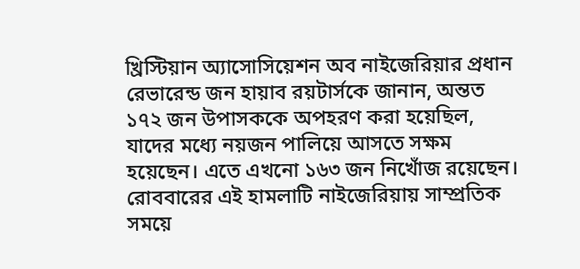খ্রিস্টিয়ান অ্যাসোসিয়েশন অব নাইজেরিয়ার প্রধান রেভারেন্ড জন হায়াব রয়টার্সকে জানান, অন্তত ১৭২ জন উপাসককে অপহরণ করা হয়েছিল, যাদের মধ্যে নয়জন পালিয়ে আসতে সক্ষম হয়েছেন। এতে এখনো ১৬৩ জন নিখোঁজ রয়েছেন।
রোববারের এই হামলাটি নাইজেরিয়ায় সাম্প্রতিক সময়ে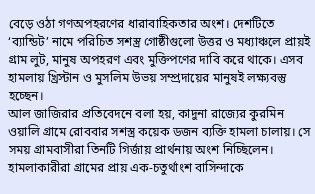বেড়ে ওঠা গণঅপহরণের ধারাবাহিকতার অংশ। দেশটিতে ‘ব্যান্ডিট’ নামে পরিচিত সশস্ত্র গোষ্ঠীগুলো উত্তর ও মধ্যাঞ্চলে প্রায়ই গ্রাম লুট, মানুষ অপহরণ এবং মুক্তিপণের দাবি করে থাকে। এসব হামলায় খ্রিস্টান ও মুসলিম উভয় সম্প্রদায়ের মানুষই লক্ষ্যবস্তু হচ্ছেন।
আল জাজিরার প্রতিবেদনে বলা হয়, কাদুনা রাজ্যের কুরমিন ওয়ালি গ্রামে রোববার সশস্ত্র কয়েক ডজন ব্যক্তি হামলা চালায়। সে সময় গ্রামবাসীরা তিনটি গির্জায় প্রার্থনায় অংশ নিচ্ছিলেন। হামলাকারীরা গ্রামের প্রায় এক-চতুর্থাংশ বাসিন্দাকে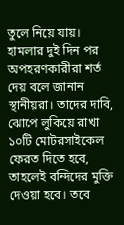তুলে নিয়ে যায়।
হামলার দুই দিন পর অপহরণকারীরা শর্ত দেয় বলে জানান স্থানীয়রা। তাদের দাবি, ঝোপে লুকিয়ে রাখা ১০টি মোটরসাইকেল ফেরত দিতে হবে, তাহলেই বন্দিদের মুক্তি দেওয়া হবে। তবে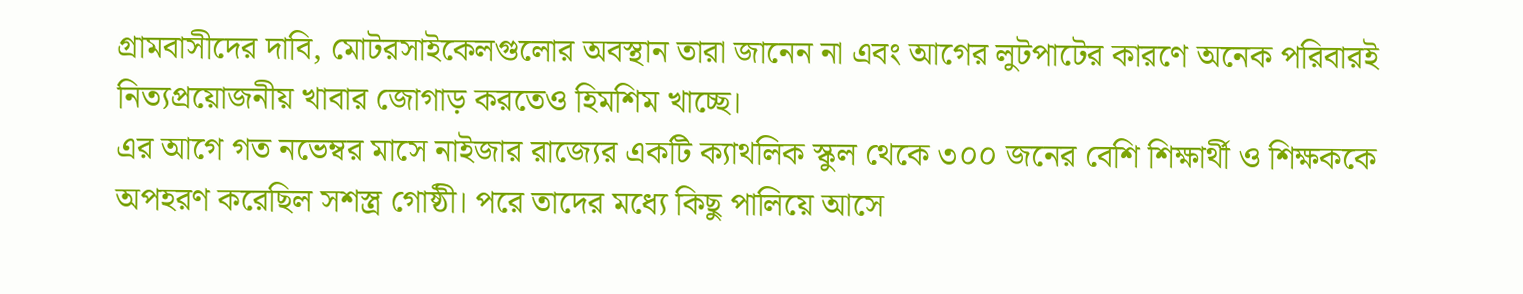গ্রামবাসীদের দাবি, মোটরসাইকেলগুলোর অবস্থান তারা জানেন না এবং আগের লুটপাটের কারণে অনেক পরিবারই নিত্যপ্রয়োজনীয় খাবার জোগাড় করতেও হিমশিম খাচ্ছে।
এর আগে গত নভেম্বর মাসে নাইজার রাজ্যের একটি ক্যাথলিক স্কুল থেকে ৩০০ জনের বেশি শিক্ষার্থী ও শিক্ষককে অপহরণ করেছিল সশস্ত্র গোষ্ঠী। পরে তাদের মধ্যে কিছু পালিয়ে আসে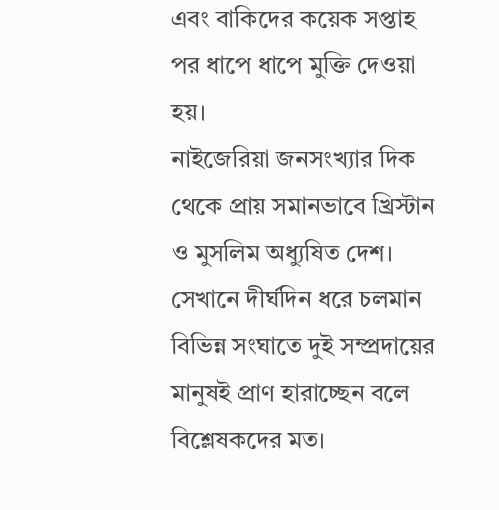এবং বাকিদের কয়েক সপ্তাহ পর ধাপে ধাপে মুক্তি দেওয়া হয়।
নাইজেরিয়া জনসংখ্যার দিক থেকে প্রায় সমানভাবে খ্রিস্টান ও মুসলিম অধ্যুষিত দেশ। সেখানে দীর্ঘদিন ধরে চলমান বিভিন্ন সংঘাতে দুই সম্প্রদায়ের মানুষই প্রাণ হারাচ্ছেন বলে বিশ্লেষকদের মত।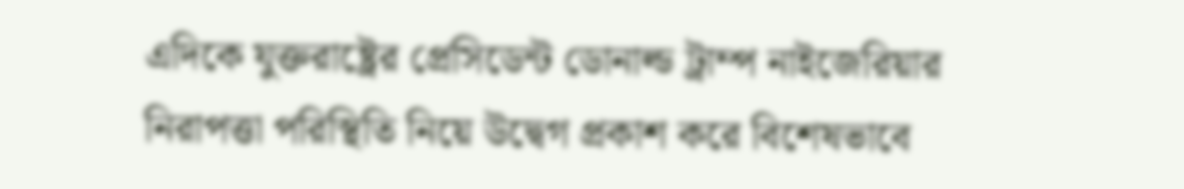এদিকে যুক্তরাষ্ট্রের প্রেসিডেন্ট ডোনাল্ড ট্রাম্প নাইজেরিয়ার নিরাপত্তা পরিস্থিতি নিয়ে উদ্বেগ প্রকাশ করে বিশেষভাবে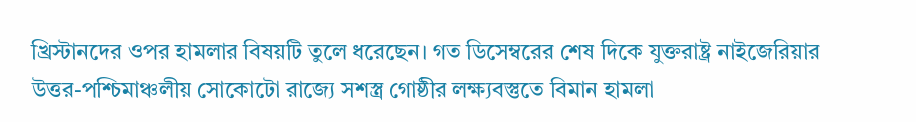খ্রিস্টানদের ওপর হামলার বিষয়টি তুলে ধরেছেন। গত ডিসেম্বরের শেষ দিকে যুক্তরাষ্ট্র নাইজেরিয়ার উত্তর-পশ্চিমাঞ্চলীয় সোকোটো রাজ্যে সশস্ত্র গোষ্ঠীর লক্ষ্যবস্তুতে বিমান হামলা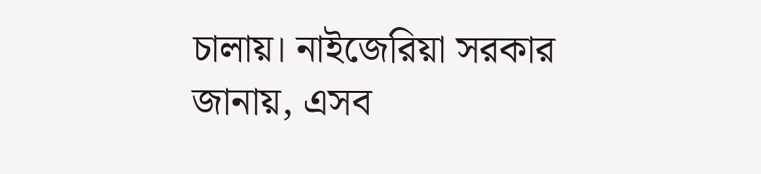চালায়। নাইজেরিয়া সরকার জানায়, এসব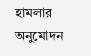হামলার অনুমোদন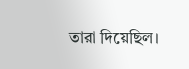তারা দিয়েছিল।